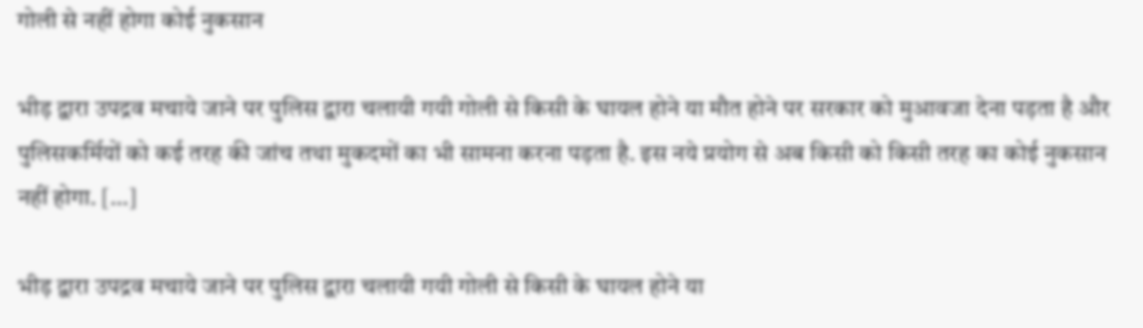गोली से नहीं होगा कोई नुकसान

भीड़ द्वारा उपद्रव मचाये जाने पर पुलिस द्वारा चलायी गयी गोली से किसी के घायल होने या मौत होने पर सरकार को मुआवजा देना पड़ता है और पुलिसकर्मियों को कई तरह की जांच तथा मुकदमों का भी सामना करना पड़ता है. इस नये प्रयोग से अब किसी को किसी तरह का कोई नुकसान नहीं होगा. […]

भीड़ द्वारा उपद्रव मचाये जाने पर पुलिस द्वारा चलायी गयी गोली से किसी के घायल होने या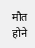मौत होने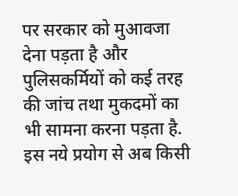पर सरकार को मुआवजा देना पड़ता है और पुलिसकर्मियों को कई तरह की जांच तथा मुकदमों का भी सामना करना पड़ता है. इस नये प्रयोग से अब किसी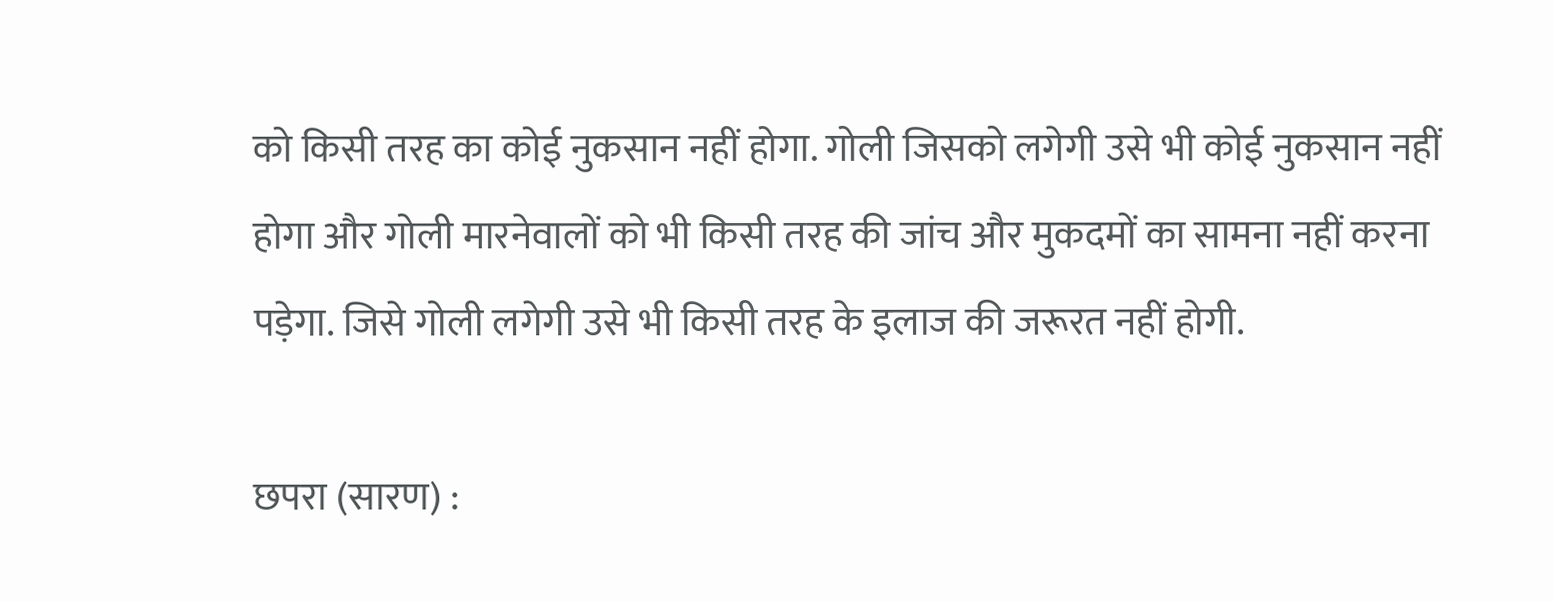को किसी तरह का कोई नुकसान नहीं होगा. गोली जिसको लगेगी उसे भी कोई नुकसान नहीं होगा और गोली मारनेवालों को भी किसी तरह की जांच और मुकदमों का सामना नहीं करना पड़ेगा. जिसे गोली लगेगी उसे भी किसी तरह के इलाज की जरूरत नहीं होगी.

छपरा (सारण) :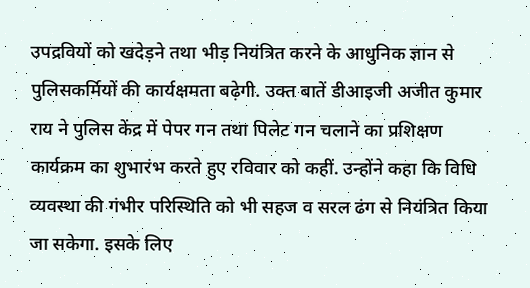उपद्रवियों को खदेड़ने तथा भीड़ नियंत्रित करने के आधुनिक ज्ञान से पुलिसकर्मियों की कार्यक्षमता बढ़ेगी. उक्त बातें डीआइजी अजीत कुमार राय ने पुलिस केंद्र में पेपर गन तथा पिलेट गन चलाने का प्रशिक्षण कार्यक्रम का शुभारंभ करते हुए रविवार को कहीं. उन्होंने कहा कि विधि व्यवस्था की गंभीर परिस्थिति को भी सहज व सरल ढंग से नियंत्रित किया जा सकेगा. इसके लिए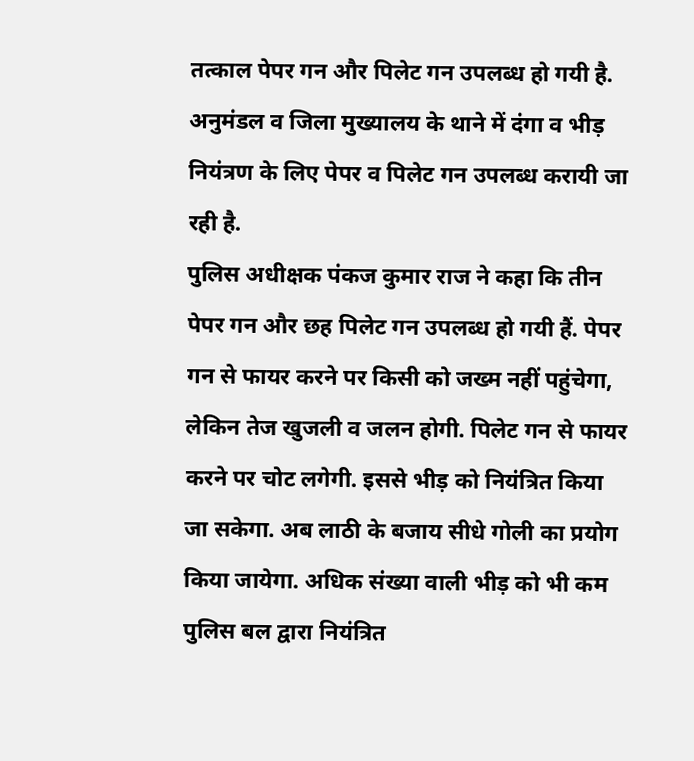तत्काल पेपर गन और पिलेट गन उपलब्ध हो गयी है. अनुमंडल व जिला मुख्यालय के थाने में दंगा व भीड़ नियंत्रण के लिए पेपर व पिलेट गन उपलब्ध करायी जा रही है.
पुलिस अधीक्षक पंकज कुमार राज ने कहा कि तीन पेपर गन और छह पिलेट गन उपलब्ध हो गयी हैं. पेपर गन से फायर करने पर किसी को जख्म नहीं पहुंचेगा, लेकिन तेज खुजली व जलन होगी. पिलेट गन से फायर करने पर चोट लगेगी. इससे भीड़ को नियंत्रित किया जा सकेगा. अब लाठी के बजाय सीधे गोली का प्रयोग किया जायेगा. अधिक संख्या वाली भीड़ को भी कम पुलिस बल द्वारा नियंत्रित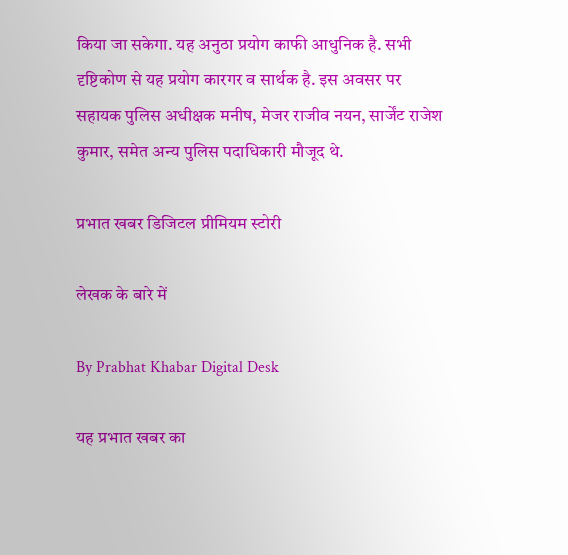किया जा सकेगा. यह अनुठा प्रयोग काफी आधुनिक है. सभी दृष्टिकोण से यह प्रयोग कारगर व सार्थक है. इस अवसर पर सहायक पुलिस अधीक्षक मनीष, मेजर राजीव नयन, सार्जेंट राजेश कुमार, समेत अन्य पुलिस पदाधिकारी मौजूद थे.

प्रभात खबर डिजिटल प्रीमियम स्टोरी

लेखक के बारे में

By Prabhat Khabar Digital Desk

यह प्रभात खबर का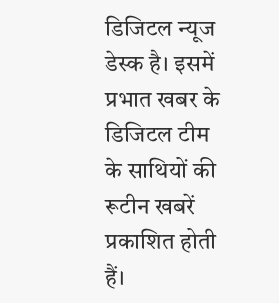डिजिटल न्यूज डेस्क है। इसमें प्रभात खबर के डिजिटल टीम के साथियों की रूटीन खबरें प्रकाशित होती हैं।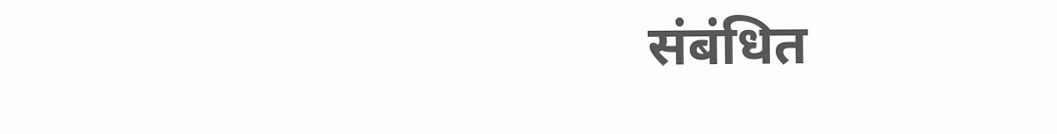संबंधित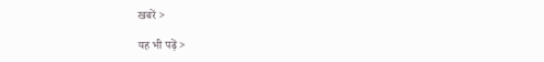खबरें >

यह भी पढ़ें >